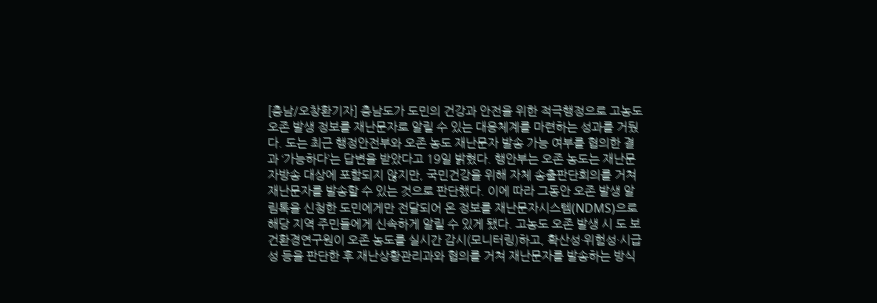[충남/오창환기자] 충남도가 도민의 건강과 안전을 위한 적극행정으로 고농도 오존 발생 정보를 재난문자로 알릴 수 있는 대응체계를 마련하는 성과를 거뒀다. 도는 최근 행정안전부와 오존 농도 재난문자 발송 가능 여부를 협의한 결과 ‘가능하다’는 답변을 받았다고 19일 밝혔다. 행안부는 오존 농도는 재난문자방송 대상에 포함되지 않지만, 국민건강을 위해 자체 송출판단회의를 거쳐 재난문자를 발송할 수 있는 것으로 판단했다. 이에 따라 그동안 오존 발생 알림톡을 신청한 도민에게만 전달되어 온 정보를 재난문자시스템(NDMS)으로 해당 지역 주민들에게 신속하게 알릴 수 있게 됐다. 고농도 오존 발생 시 도 보건환경연구원이 오존 농도를 실시간 감시(모니터링)하고, 확산성·위험성·시급성 등을 판단한 후 재난상황관리과와 협의를 거쳐 재난문자를 발송하는 방식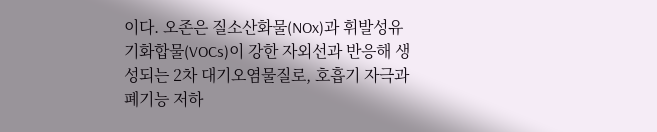이다. 오존은 질소산화물(NOx)과 휘발성유기화합물(VOCs)이 강한 자외선과 반응해 생성되는 2차 대기오염물질로, 호흡기 자극과 폐기능 저하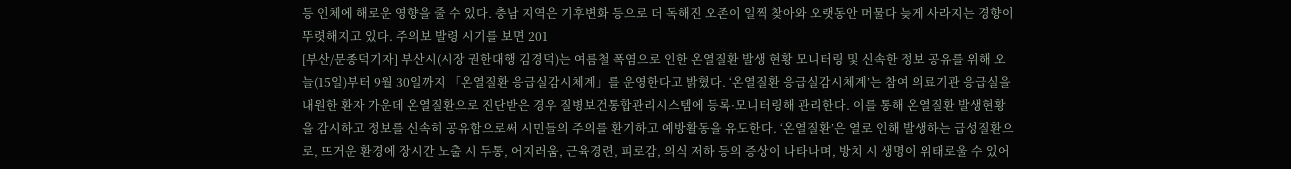등 인체에 해로운 영향을 줄 수 있다. 충남 지역은 기후변화 등으로 더 독해진 오존이 일찍 찾아와 오랫동안 머물다 늦게 사라지는 경향이 뚜렷해지고 있다. 주의보 발령 시기를 보면 201
[부산/문종덕기자] 부산시(시장 권한대행 김경덕)는 여름철 폭염으로 인한 온열질환 발생 현황 모니터링 및 신속한 정보 공유를 위해 오늘(15일)부터 9월 30일까지 「온열질환 응급실감시체계」를 운영한다고 밝혔다. ‘온열질환 응급실감시체계’는 참여 의료기관 응급실을 내원한 환자 가운데 온열질환으로 진단받은 경우 질병보건통합관리시스템에 등록·모니터링해 관리한다. 이를 통해 온열질환 발생현황을 감시하고 정보를 신속히 공유함으로써 시민들의 주의를 환기하고 예방활동을 유도한다. ‘온열질환’은 열로 인해 발생하는 급성질환으로, 뜨거운 환경에 장시간 노출 시 두통, 어지러움, 근육경련, 피로감, 의식 저하 등의 증상이 나타나며, 방치 시 생명이 위태로울 수 있어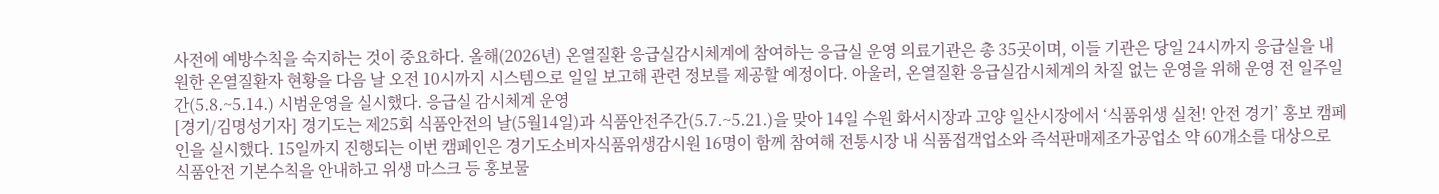사전에 예방수칙을 숙지하는 것이 중요하다. 올해(2026년) 온열질환 응급실감시체계에 참여하는 응급실 운영 의료기관은 총 35곳이며, 이들 기관은 당일 24시까지 응급실을 내원한 온열질환자 현황을 다음 날 오전 10시까지 시스템으로 일일 보고해 관련 정보를 제공할 예정이다. 아울러, 온열질환 응급실감시체계의 차질 없는 운영을 위해 운영 전 일주일간(5.8.~5.14.) 시범운영을 실시했다. 응급실 감시체계 운영
[경기/김명성기자] 경기도는 제25회 식품안전의 날(5월14일)과 식품안전주간(5.7.~5.21.)을 맞아 14일 수원 화서시장과 고양 일산시장에서 ‘식품위생 실천! 안전 경기’ 홍보 캠페인을 실시했다. 15일까지 진행되는 이번 캠페인은 경기도소비자식품위생감시원 16명이 함께 참여해 전통시장 내 식품접객업소와 즉석판매제조가공업소 약 60개소를 대상으로 식품안전 기본수칙을 안내하고 위생 마스크 등 홍보물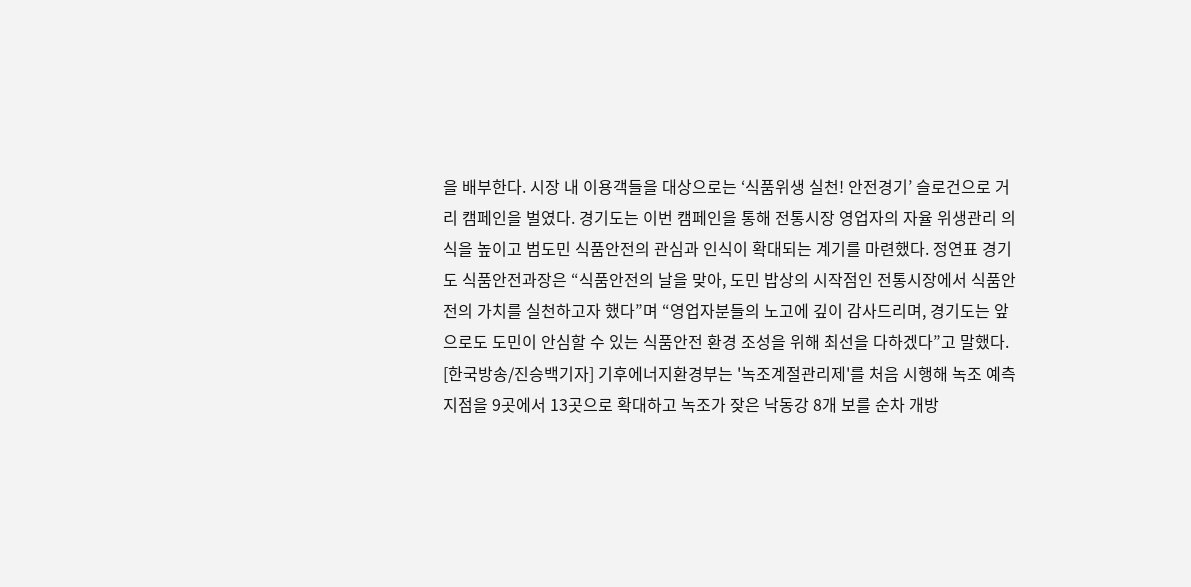을 배부한다. 시장 내 이용객들을 대상으로는 ‘식품위생 실천! 안전경기’ 슬로건으로 거리 캠페인을 벌였다. 경기도는 이번 캠페인을 통해 전통시장 영업자의 자율 위생관리 의식을 높이고 범도민 식품안전의 관심과 인식이 확대되는 계기를 마련했다. 정연표 경기도 식품안전과장은 “식품안전의 날을 맞아, 도민 밥상의 시작점인 전통시장에서 식품안전의 가치를 실천하고자 했다”며 “영업자분들의 노고에 깊이 감사드리며, 경기도는 앞으로도 도민이 안심할 수 있는 식품안전 환경 조성을 위해 최선을 다하겠다”고 말했다.
[한국방송/진승백기자] 기후에너지환경부는 '녹조계절관리제'를 처음 시행해 녹조 예측지점을 9곳에서 13곳으로 확대하고 녹조가 잦은 낙동강 8개 보를 순차 개방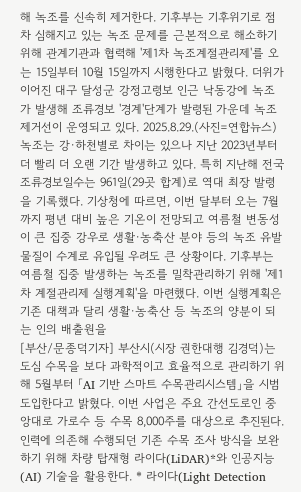해 녹조를 신속히 제거한다. 기후부는 기후위기로 점차 심해지고 있는 녹조 문제를 근본적으로 해소하기 위해 관계기관과 협력해 '제1차 녹조계절관리제'를 오는 15일부터 10월 15일까지 시행한다고 밝혔다. 더위가 이어진 대구 달성군 강정고령보 인근 낙동강에 녹조가 발생해 조류경보 '경계'단계가 발령된 가운데 녹조제거선이 운영되고 있다. 2025.8.29.(사진=연합뉴스) 녹조는 강·하천별로 차이는 있으나 지난 2023년부터 더 빨리 더 오랜 기간 발생하고 있다. 특히 지난해 전국 조류경보일수는 961일(29곳 합계)로 역대 최장 발령을 기록했다. 기상청에 따르면, 이번 달부터 오는 7월까지 평년 대비 높은 기온이 전망되고 여름철 변동성이 큰 집중 강우로 생활·농축산 분야 등의 녹조 유발물질이 수계로 유입될 우려도 큰 상황이다. 기후부는 여름철 집중 발생하는 녹조를 밀착관리하기 위해 '제1차 계절관리제 실행계획'을 마련했다. 이번 실행계획은 기존 대책과 달리 생활·농축산 등 녹조의 양분이 되는 인의 배출원을
[부산/문종덕기자] 부산시(시장 권한대행 김경덕)는 도심 수목을 보다 과학적이고 효율적으로 관리하기 위해 5월부터 「AI 기반 스마트 수목관리시스템」을 시범 도입한다고 밝혔다. 이번 사업은 주요 간선도로인 중앙대로 가로수 등 수목 8,000주를 대상으로 추진된다. 인력에 의존해 수행되던 기존 수목 조사 방식을 보완하기 위해 차량 탑재형 라이다(LiDAR)*와 인공지능(AI) 기술을 활용한다. * 라이다(Light Detection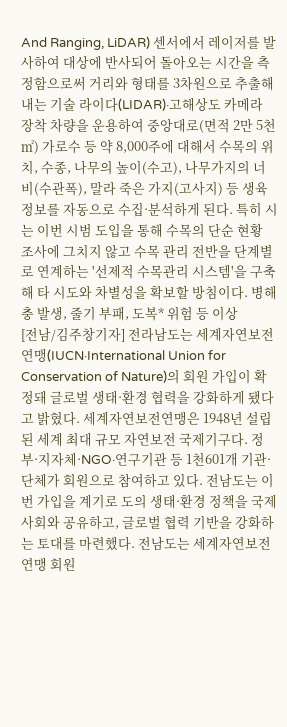And Ranging, LiDAR) 센서에서 레이저를 발사하여 대상에 반사되어 돌아오는 시간을 측정함으로써 거리와 형태를 3차원으로 추출해내는 기술 라이다(LIDAR)·고해상도 카메라 장착 차량을 운용하여 중앙대로(면적 2만 5천㎡) 가로수 등 약 8,000주에 대해서 수목의 위치, 수종, 나무의 높이(수고), 나무가지의 너비(수관폭), 말라 죽은 가지(고사지) 등 생육 정보를 자동으로 수집·분석하게 된다. 특히 시는 이번 시범 도입을 통해 수목의 단순 현황 조사에 그치지 않고 수목 관리 전반을 단계별로 연계하는 '선제적 수목관리 시스템'을 구축해 타 시도와 차별성을 확보할 방침이다. 병해충 발생, 줄기 부패, 도복* 위험 등 이상
[전남/김주창기자] 전라남도는 세계자연보전연맹(IUCN·International Union for Conservation of Nature)의 회원 가입이 확정돼 글로벌 생태·환경 협력을 강화하게 됐다고 밝혔다. 세계자연보전연맹은 1948년 설립된 세계 최대 규모 자연보전 국제기구다. 정부·지자체·NGO·연구기관 등 1천601개 기관·단체가 회원으로 참여하고 있다. 전남도는 이번 가입을 계기로 도의 생태·환경 정책을 국제사회와 공유하고, 글로벌 협력 기반을 강화하는 토대를 마련했다. 전남도는 세계자연보전연맹 회원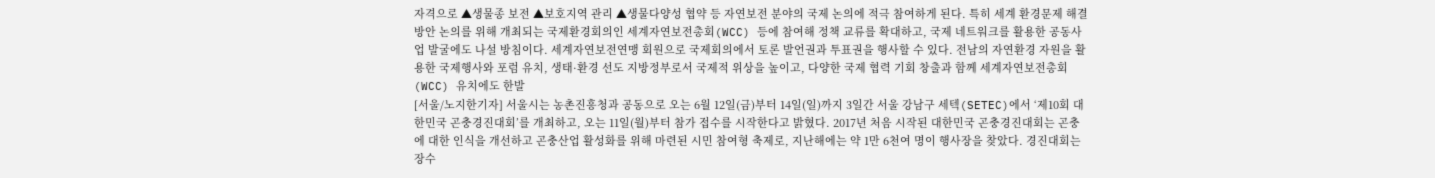자격으로 ▲생물종 보전 ▲보호지역 관리 ▲생물다양성 협약 등 자연보전 분야의 국제 논의에 적극 참여하게 된다. 특히 세계 환경문제 해결 방안 논의를 위해 개최되는 국제환경회의인 세계자연보전총회(WCC) 등에 참여해 정책 교류를 확대하고, 국제 네트워크를 활용한 공동사업 발굴에도 나설 방침이다. 세계자연보전연맹 회원으로 국제회의에서 토론 발언권과 투표권을 행사할 수 있다. 전남의 자연환경 자원을 활용한 국제행사와 포럼 유치, 생태·환경 선도 지방정부로서 국제적 위상을 높이고, 다양한 국제 협력 기회 창출과 함께 세계자연보전총회(WCC) 유치에도 한발
[서울/노지한기자] 서울시는 농촌진흥청과 공동으로 오는 6월 12일(금)부터 14일(일)까지 3일간 서울 강남구 세텍(SETEC)에서 ‘제10회 대한민국 곤충경진대회’를 개최하고, 오는 11일(월)부터 참가 접수를 시작한다고 밝혔다. 2017년 처음 시작된 대한민국 곤충경진대회는 곤충에 대한 인식을 개선하고 곤충산업 활성화를 위해 마련된 시민 참여형 축제로, 지난해에는 약 1만 6천여 명이 행사장을 찾았다. 경진대회는 장수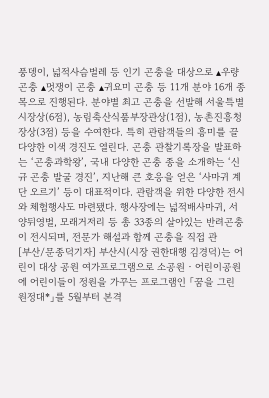풍뎅이, 넓적사슴벌레 등 인기 곤충을 대상으로 ▴우량 곤충 ▴멋쟁이 곤충 ▴귀요미 곤충 등 11개 분야 16개 종목으로 진행된다. 분야별 최고 곤충을 선발해 서울특별시장상(6점), 농림축산식품부장관상(1점), 농촌진흥청장상(3점) 등을 수여한다. 특히 관람객들의 흥미를 끌 다양한 이색 경진도 열린다. 곤충 관찰기록장을 발표하는 ‘곤충과학왕’, 국내 다양한 곤충 종을 소개하는 ‘신규 곤충 발굴 경진’, 지난해 큰 호응을 얻은 ‘사마귀 계단 오르기’ 등이 대표적이다. 관람객을 위한 다양한 전시와 체험행사도 마련됐다. 행사장에는 넓적배사마귀, 서양뒤영벌, 모래거저리 등 총 33종의 살아있는 반려곤충이 전시되며, 전문가 해설과 함께 곤충을 직접 관
[부산/문종덕기자] 부산시(시장 권한대행 김경덕)는 어린이 대상 공원 여가프로그램으로 소공원‧어린이공원에 어린이들이 정원을 가꾸는 프로그램인 「꿈을 그린 원정대*」를 5월부터 본격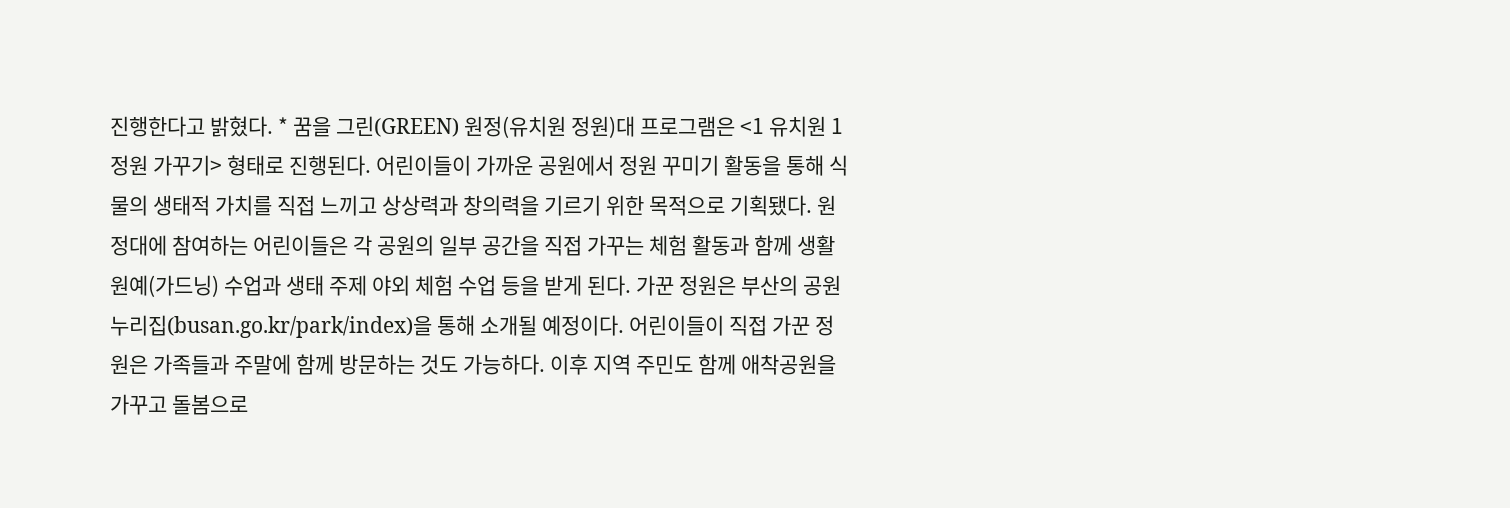진행한다고 밝혔다. * 꿈을 그린(GREEN) 원정(유치원 정원)대 프로그램은 <1 유치원 1 정원 가꾸기> 형태로 진행된다. 어린이들이 가까운 공원에서 정원 꾸미기 활동을 통해 식물의 생태적 가치를 직접 느끼고 상상력과 창의력을 기르기 위한 목적으로 기획됐다. 원정대에 참여하는 어린이들은 각 공원의 일부 공간을 직접 가꾸는 체험 활동과 함께 생활 원예(가드닝) 수업과 생태 주제 야외 체험 수업 등을 받게 된다. 가꾼 정원은 부산의 공원 누리집(busan.go.kr/park/index)을 통해 소개될 예정이다. 어린이들이 직접 가꾼 정원은 가족들과 주말에 함께 방문하는 것도 가능하다. 이후 지역 주민도 함께 애착공원을 가꾸고 돌봄으로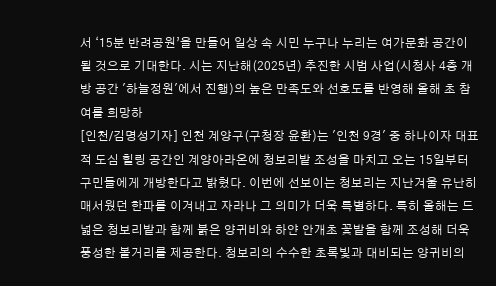서 ‘15분 반려공원’을 만들어 일상 속 시민 누구나 누리는 여가문화 공간이 될 것으로 기대한다. 시는 지난해(2025년) 추진한 시범 사업(시청사 4층 개방 공간 '하늘정원'에서 진행)의 높은 만족도와 선호도를 반영해 올해 초 참여를 희망하
[인천/김명성기자] 인천 계양구(구청장 윤환)는 '인천 9경' 중 하나이자 대표적 도심 힐링 공간인 계양아라온에 청보리밭 조성을 마치고 오는 15일부터 구민들에게 개방한다고 밝혔다. 이번에 선보이는 청보리는 지난겨울 유난히 매서웠던 한파를 이겨내고 자라나 그 의미가 더욱 특별하다. 특히 올해는 드넓은 청보리밭과 함께 붉은 양귀비와 하얀 안개초 꽃밭을 함께 조성해 더욱 풍성한 볼거리를 제공한다. 청보리의 수수한 초록빛과 대비되는 양귀비의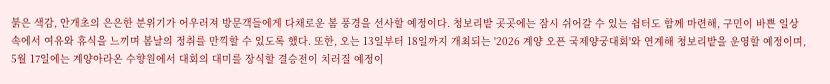붉은 색감, 안개초의 은은한 분위기가 어우러져 방문객들에게 다채로운 봄 풍경을 선사할 예정이다. 청보리밭 곳곳에는 잠시 쉬어갈 수 있는 쉼터도 함께 마련해, 구민이 바쁜 일상 속에서 여유와 휴식을 느끼며 봄날의 정취를 만끽할 수 있도록 했다. 또한, 오는 13일부터 18일까지 개최되는 '2026 계양 오픈 국제양궁대회'와 연계해 청보리밭을 운영할 예정이며, 5월 17일에는 계양아라온 수향원에서 대회의 대미를 장식할 결승전이 치러질 예정이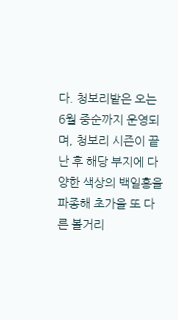다. 청보리밭은 오는 6월 중순까지 운영되며, 청보리 시즌이 끝난 후 해당 부지에 다양한 색상의 백일홍을 파종해 초가을 또 다른 볼거리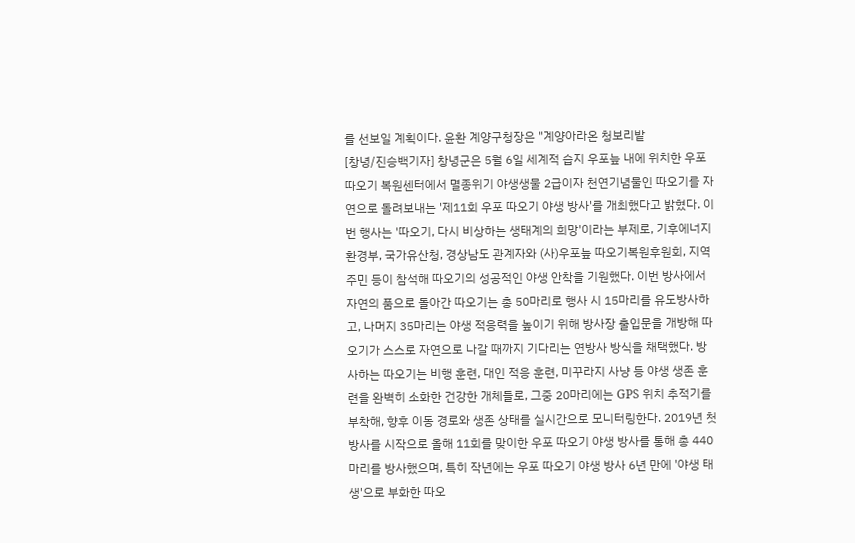를 선보일 계획이다. 윤환 계양구청장은 "계양아라온 청보리밭
[창녕/진승백기자] 창녕군은 5월 6일 세계적 습지 우포늪 내에 위치한 우포 따오기 복원센터에서 멸종위기 야생생물 2급이자 천연기념물인 따오기를 자연으로 돌려보내는 '제11회 우포 따오기 야생 방사'를 개최했다고 밝혔다. 이번 행사는 '따오기, 다시 비상하는 생태계의 희망'이라는 부제로, 기후에너지환경부, 국가유산청, 경상남도 관계자와 (사)우포늪 따오기복원후원회, 지역 주민 등이 참석해 따오기의 성공적인 야생 안착을 기원했다. 이번 방사에서 자연의 품으로 돌아간 따오기는 총 50마리로 행사 시 15마리를 유도방사하고, 나머지 35마리는 야생 적응력을 높이기 위해 방사장 출입문을 개방해 따오기가 스스로 자연으로 나갈 때까지 기다리는 연방사 방식을 채택했다. 방사하는 따오기는 비행 훈련, 대인 적응 훈련, 미꾸라지 사냥 등 야생 생존 훈련을 완벽히 소화한 건강한 개체들로, 그중 20마리에는 GPS 위치 추적기를 부착해, 향후 이동 경로와 생존 상태를 실시간으로 모니터링한다. 2019년 첫 방사를 시작으로 올해 11회를 맞이한 우포 따오기 야생 방사를 통해 총 440마리를 방사했으며, 특히 작년에는 우포 따오기 야생 방사 6년 만에 '야생 태생'으로 부화한 따오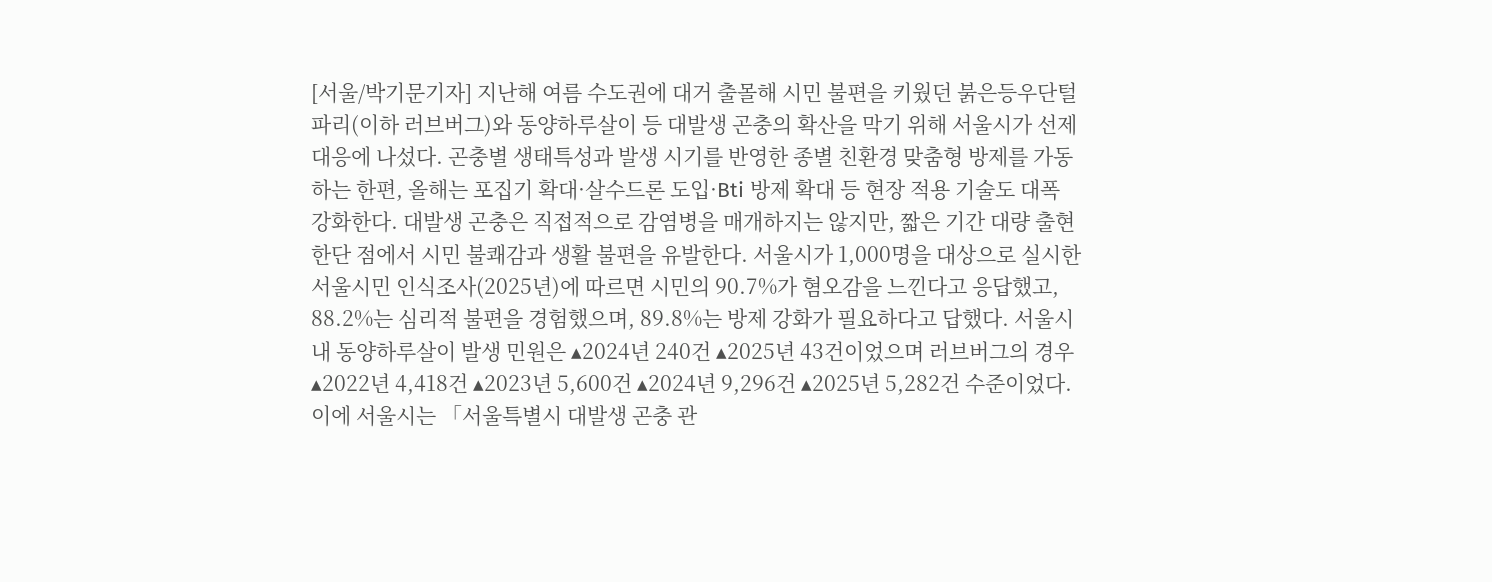[서울/박기문기자] 지난해 여름 수도권에 대거 출몰해 시민 불편을 키웠던 붉은등우단털파리(이하 러브버그)와 동양하루살이 등 대발생 곤충의 확산을 막기 위해 서울시가 선제 대응에 나섰다. 곤충별 생태특성과 발생 시기를 반영한 종별 친환경 맞춤형 방제를 가동하는 한편, 올해는 포집기 확대·살수드론 도입·Bti 방제 확대 등 현장 적용 기술도 대폭 강화한다. 대발생 곤충은 직접적으로 감염병을 매개하지는 않지만, 짧은 기간 대량 출현한단 점에서 시민 불쾌감과 생활 불편을 유발한다. 서울시가 1,000명을 대상으로 실시한 서울시민 인식조사(2025년)에 따르면 시민의 90.7%가 혐오감을 느낀다고 응답했고, 88.2%는 심리적 불편을 경험했으며, 89.8%는 방제 강화가 필요하다고 답했다. 서울시 내 동양하루살이 발생 민원은 ▴2024년 240건 ▴2025년 43건이었으며 러브버그의 경우 ▴2022년 4,418건 ▴2023년 5,600건 ▴2024년 9,296건 ▴2025년 5,282건 수준이었다. 이에 서울시는 「서울특별시 대발생 곤충 관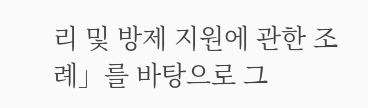리 및 방제 지원에 관한 조례」를 바탕으로 그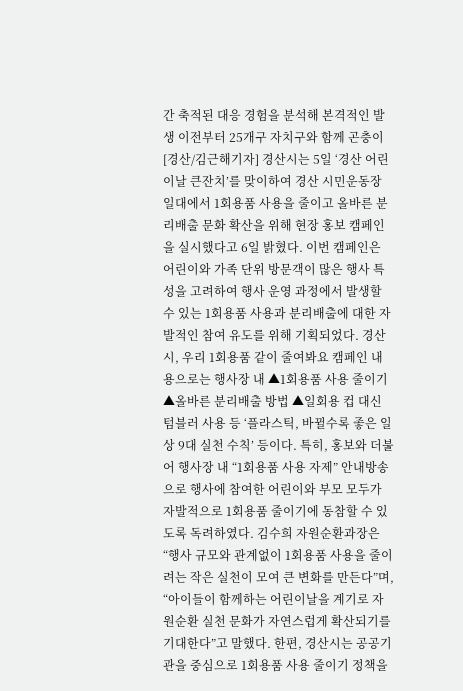간 축적된 대응 경험을 분석해 본격적인 발생 이전부터 25개구 자치구와 함께 곤충이
[경산/김근해기자] 경산시는 5일 ‘경산 어린이날 큰잔치’를 맞이하여 경산 시민운동장 일대에서 1회용품 사용을 줄이고 올바른 분리배출 문화 확산을 위해 현장 홍보 캠페인을 실시했다고 6일 밝혔다. 이번 캠페인은 어린이와 가족 단위 방문객이 많은 행사 특성을 고려하여 행사 운영 과정에서 발생할 수 있는 1회용품 사용과 분리배출에 대한 자발적인 참여 유도를 위해 기획되었다. 경산시, 우리 1회용품 같이 줄여봐요 캠페인 내용으로는 행사장 내 ▲1회용품 사용 줄이기 ▲올바른 분리배출 방법 ▲일회용 컵 대신 텀블러 사용 등 ‘플라스틱, 바뀔수록 좋은 일상 9대 실천 수칙’ 등이다. 특히, 홍보와 더불어 행사장 내 “1회용품 사용 자제” 안내방송으로 행사에 참여한 어린이와 부모 모두가 자발적으로 1회용품 줄이기에 동참할 수 있도록 독려하였다. 김수희 자원순환과장은 “행사 규모와 관계없이 1회용품 사용을 줄이려는 작은 실천이 모여 큰 변화를 만든다”며, “아이들이 함께하는 어린이날을 계기로 자원순환 실천 문화가 자연스럽게 확산되기를 기대한다”고 말했다. 한편, 경산시는 공공기관을 중심으로 1회용품 사용 줄이기 정책을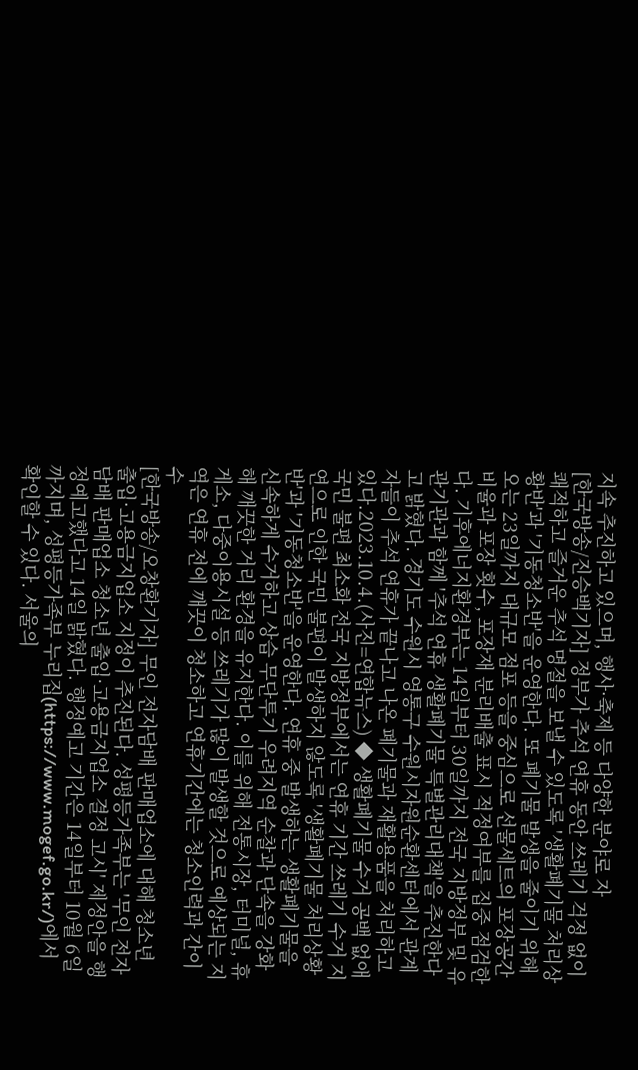지속 추진하고 있으며, 행사·축제 등 다양한 분야로 자
[한국방송/진승백기자] 정부가 추석 연휴 동안 쓰레기 걱정 없이 쾌적하고 즐거운 추석 명절을 보낼 수 있도록 '생활폐기물 처리상황반'과 '기동청소반'을 운영한다. 또 폐기물 발생을 줄이기 위해 오는 23일까지 대규모 점포 등을 중심으로 선물세트의 포장공간 비율과 포장 횟수, 포장재 분리배출 표시 적정여부를 집중 점검한다. 기후에너지환경부는 14일부터 30일까지 전국 지방정부 및 유관기관과 함께 '추석 연휴 생활폐기물 특별관리대책'을 추진한다고 밝혔다. 경기도 수원시 영통구 수원시자원순환센터에서 관계자들이 추석 연휴가 끝나고 나온 폐기물과 재활용품을 처리하고 있다.2023.10.4.(사진=연합뉴스) ◆ 생활폐기물 수거 공백 없애 국민 불편 최소화 전국 지방정부에서는 연휴 기간 쓰레기 수거 지연으로 인한 국민 불편이 발생하지 않도록 '생활폐기물 처리상황반'과 '기동청소반'을 운영한다. 연휴 중 발생하는 생활폐기물을 신속하게 수거하고 상습 무단투기 우려지역 순찰과 단속을 강화해 깨끗한 거리 환경을 유지한다. 이를 위해 전통시장, 터미널, 휴게소, 다중이용시설 등 쓰레기가 많이 발생할 것으로 예상되는 지역은 연휴 전에 깨끗이 청소하고 연휴기간에는 청소인력과 간이 수
[한국방송/오창환기자] 무인 전자담배 판매업소에 대해 청소년 출입·고용금지업소 지정이 추진된다. 성평등가족부는 '무인 전자담배 판매업소 청소년 출입·고용금지업소 결정 고시' 제정안을 행정예고했다고 14일 밝혔다. 행정예고 기간은 14일부터 10월 6일까지며, 성평등가족부 누리집(https://www.mogef.go.kr/)에서 확인할 수 있다. 서울의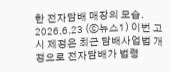한 전자담배 매장의 모습. 2026.6.23 (ⓒ뉴스1) 이번 고시 제정은 최근 담배사업법 개정으로 전자담배가 법령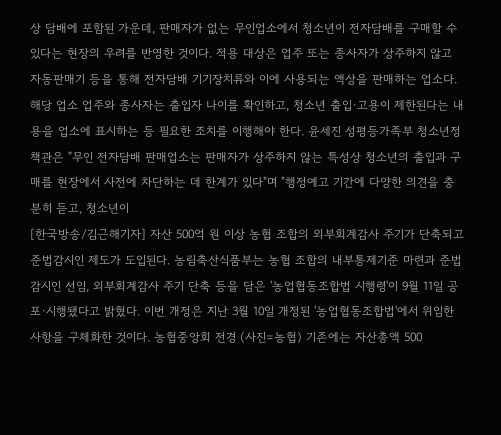상 담배에 포함된 가운데, 판매자가 없는 무인업소에서 청소년이 전자담배를 구매할 수 있다는 현장의 우려를 반영한 것이다. 적용 대상은 업주 또는 종사자가 상주하지 않고 자동판매기 등을 통해 전자담배 기기장치류와 이에 사용되는 액상을 판매하는 업소다. 해당 업소 업주와 종사자는 출입자 나이를 확인하고, 청소년 출입·고용이 제한된다는 내용을 업소에 표시하는 등 필요한 조치를 이행해야 한다. 윤세진 성평등가족부 청소년정책관은 "무인 전자담배 판매업소는 판매자가 상주하지 않는 특성상 청소년의 출입과 구매를 현장에서 사전에 차단하는 데 한계가 있다"며 "행정예고 기간에 다양한 의견을 충분히 듣고, 청소년이
[한국방송/김근해기자] 자산 500억 원 이상 농협 조합의 외부회계감사 주기가 단축되고 준법감시인 제도가 도입된다. 농림축산식품부는 농협 조합의 내부통제기준 마련과 준법감시인 선임, 외부회계감사 주기 단축 등을 담은 '농업협동조합법 시행령'이 9월 11일 공포·시행됐다고 밝혔다. 이번 개정은 지난 3월 10일 개정된 '농업협동조합법'에서 위임한 사항을 구체화한 것이다. 농협중앙회 전경 (사진=농협) 기존에는 자산총액 500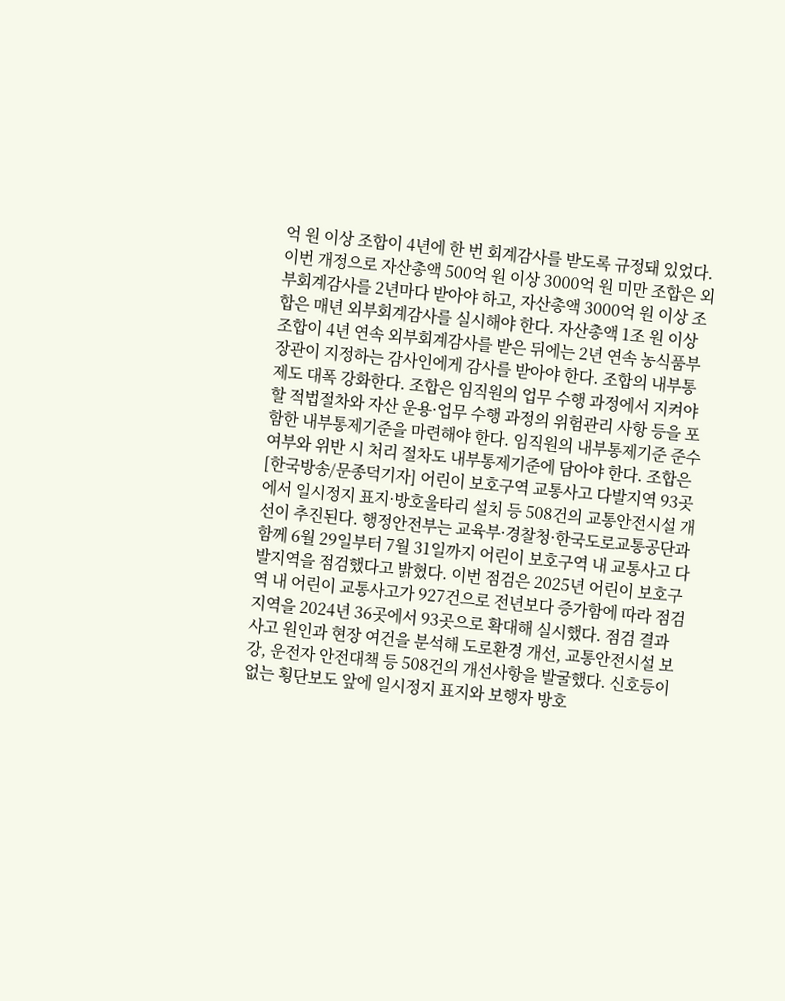억 원 이상 조합이 4년에 한 번 회계감사를 받도록 규정돼 있었다. 이번 개정으로 자산총액 500억 원 이상 3000억 원 미만 조합은 외부회계감사를 2년마다 받아야 하고, 자산총액 3000억 원 이상 조합은 매년 외부회계감사를 실시해야 한다. 자산총액 1조 원 이상 조합이 4년 연속 외부회계감사를 받은 뒤에는 2년 연속 농식품부 장관이 지정하는 감사인에게 감사를 받아야 한다. 조합의 내부통제도 대폭 강화한다. 조합은 임직원의 업무 수행 과정에서 지켜야 할 적법절차와 자산 운용·업무 수행 과정의 위험관리 사항 등을 포함한 내부통제기준을 마련해야 한다. 임직원의 내부통제기준 준수 여부와 위반 시 처리 절차도 내부통제기준에 담아야 한다. 조합은
[한국방송/문종덕기자] 어린이 보호구역 교통사고 다발지역 93곳에서 일시정지 표지·방호울타리 설치 등 508건의 교통안전시설 개선이 추진된다. 행정안전부는 교육부·경찰청·한국도로교통공단과 함께 6월 29일부터 7월 31일까지 어린이 보호구역 내 교통사고 다발지역을 점검했다고 밝혔다. 이번 점검은 2025년 어린이 보호구역 내 어린이 교통사고가 927건으로 전년보다 증가함에 따라 점검지역을 2024년 36곳에서 93곳으로 확대해 실시했다. 점검 결과 사고 원인과 현장 여건을 분석해 도로환경 개선, 교통안전시설 보강, 운전자 안전대책 등 508건의 개선사항을 발굴했다. 신호등이 없는 횡단보도 앞에 일시정지 표지와 보행자 방호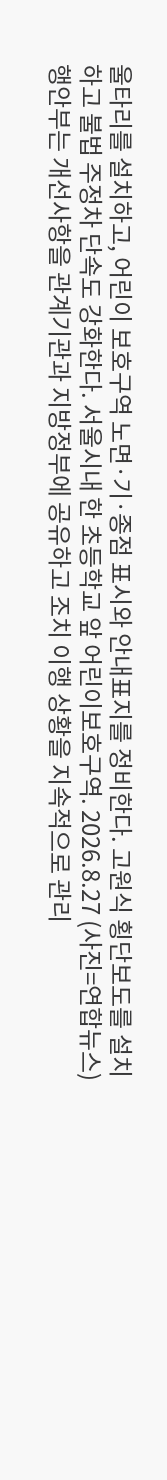울타리를 설치하고, 어린이 보호구역 노면·기·종점 표시와 안내표지를 정비한다. 고원식 횡단보도를 설치하고 불법 주정차 단속도 강화한다. 서울시내 한 초등학교 앞 어린이보호구역. 2026.8.27 (사진=연합뉴스) 행안부는 개선사항을 관계기관과 지방정부에 공유하고 조치 이행 상황을 지속적으로 관리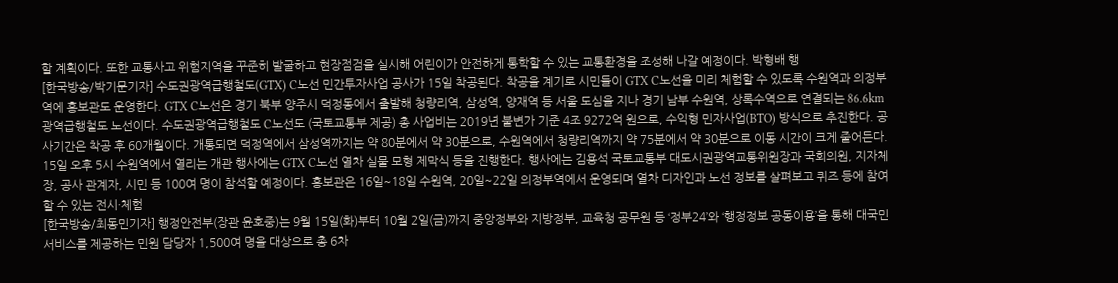할 계획이다. 또한 교통사고 위험지역을 꾸준히 발굴하고 현장점검을 실시해 어린이가 안전하게 통학할 수 있는 교통환경을 조성해 나갈 예정이다. 박형배 행
[한국방송/박기문기자] 수도권광역급행철도(GTX) C노선 민간투자사업 공사가 15일 착공된다. 착공을 계기로 시민들이 GTX C노선을 미리 체험할 수 있도록 수원역과 의정부역에 홍보관도 운영한다. GTX C노선은 경기 북부 양주시 덕정동에서 출발해 청량리역, 삼성역, 양재역 등 서울 도심을 지나 경기 남부 수원역, 상록수역으로 연결되는 86.6km 광역급행철도 노선이다. 수도권광역급행철도 C노선도 (국토교통부 제공) 총 사업비는 2019년 불변가 기준 4조 9272억 원으로, 수익형 민자사업(BTO) 방식으로 추진한다. 공사기간은 착공 후 60개월이다. 개통되면 덕정역에서 삼성역까지는 약 80분에서 약 30분으로, 수원역에서 청량리역까지 약 75분에서 약 30분으로 이동 시간이 크게 줄어든다. 15일 오후 5시 수원역에서 열리는 개관 행사에는 GTX C노선 열차 실물 모형 제막식 등을 진행한다. 행사에는 김용석 국토교통부 대도시권광역교통위원장과 국회의원, 지자체장, 공사 관계자, 시민 등 100여 명이 참석할 예정이다. 홍보관은 16일~18일 수원역, 20일~22일 의정부역에서 운영되며 열차 디자인과 노선 정보를 살펴보고 퀴즈 등에 참여할 수 있는 전시·체험
[한국방송/최동민기자] 행정안전부(장관 윤호중)는 9월 15일(화)부터 10월 2일(금)까지 중앙정부와 지방정부, 교육청 공무원 등 ‘정부24’와 ‘행정정보 공동이용’을 통해 대국민 서비스를 제공하는 민원 담당자 1,500여 명을 대상으로 총 6차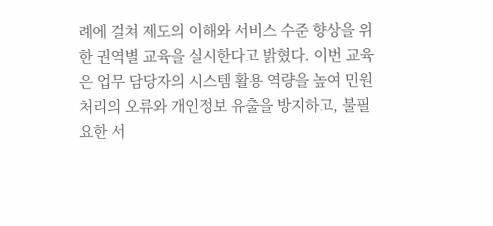례에 걸쳐 제도의 이해와 서비스 수준 향상을 위한 권역별 교육을 실시한다고 밝혔다. 이번 교육은 업무 담당자의 시스템 활용 역량을 높여 민원 처리의 오류와 개인정보 유출을 방지하고, 불필요한 서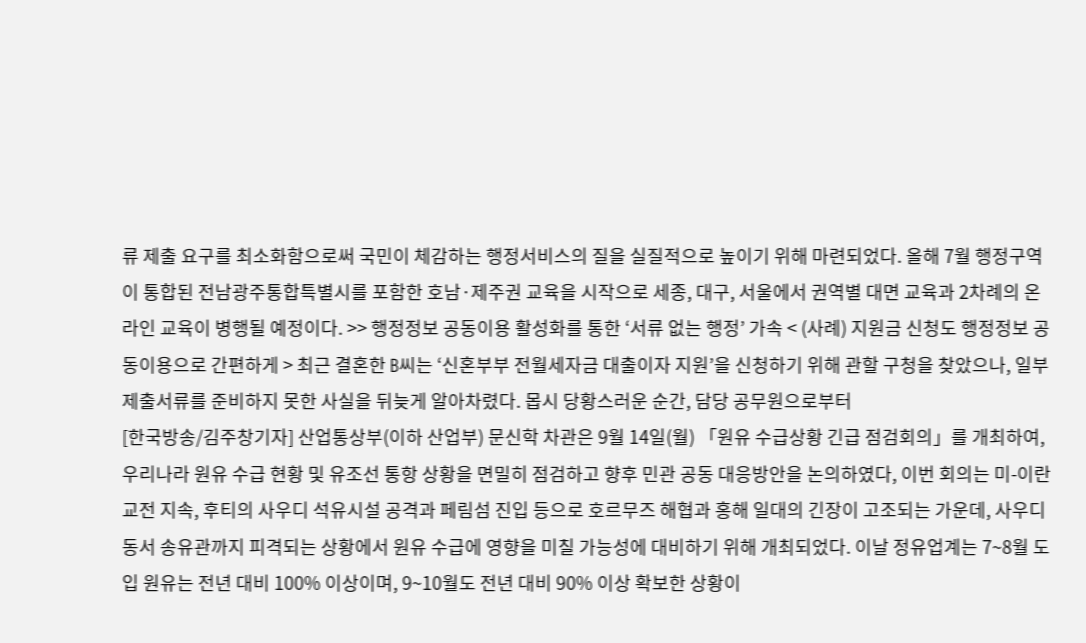류 제출 요구를 최소화함으로써 국민이 체감하는 행정서비스의 질을 실질적으로 높이기 위해 마련되었다. 올해 7월 행정구역이 통합된 전남광주통합특별시를 포함한 호남·제주권 교육을 시작으로 세종, 대구, 서울에서 권역별 대면 교육과 2차례의 온라인 교육이 병행될 예정이다. >> 행정정보 공동이용 활성화를 통한 ‘서류 없는 행정’ 가속 < (사례) 지원금 신청도 행정정보 공동이용으로 간편하게 > 최근 결혼한 B씨는 ‘신혼부부 전월세자금 대출이자 지원’을 신청하기 위해 관할 구청을 찾았으나, 일부 제출서류를 준비하지 못한 사실을 뒤늦게 알아차렸다. 몹시 당황스러운 순간, 담당 공무원으로부터
[한국방송/김주창기자] 산업통상부(이하 산업부) 문신학 차관은 9월 14일(월) 「원유 수급상황 긴급 점검회의」를 개최하여, 우리나라 원유 수급 현황 및 유조선 통항 상황을 면밀히 점검하고 향후 민관 공동 대응방안을 논의하였다, 이번 회의는 미-이란 교전 지속, 후티의 사우디 석유시설 공격과 페림섬 진입 등으로 호르무즈 해협과 홍해 일대의 긴장이 고조되는 가운데, 사우디 동서 송유관까지 피격되는 상황에서 원유 수급에 영향을 미칠 가능성에 대비하기 위해 개최되었다. 이날 정유업계는 7~8월 도입 원유는 전년 대비 100% 이상이며, 9~10월도 전년 대비 90% 이상 확보한 상황이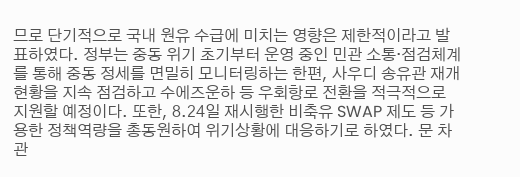므로 단기적으로 국내 원유 수급에 미치는 영향은 제한적이라고 발표하였다. 정부는 중동 위기 초기부터 운영 중인 민관 소통·점검체계를 통해 중동 정세를 면밀히 모니터링하는 한편, 사우디 송유관 재개 현황을 지속 점검하고 수에즈운하 등 우회항로 전환을 적극적으로 지원할 예정이다. 또한, 8.24일 재시행한 비축유 SWAP 제도 등 가용한 정책역량을 총동원하여 위기상황에 대응하기로 하였다. 문 차관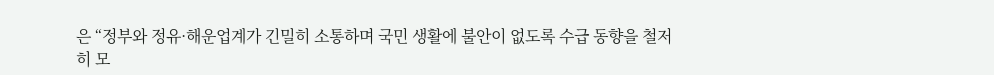은 “정부와 정유·해운업계가 긴밀히 소통하며 국민 생활에 불안이 없도록 수급 동향을 철저히 모